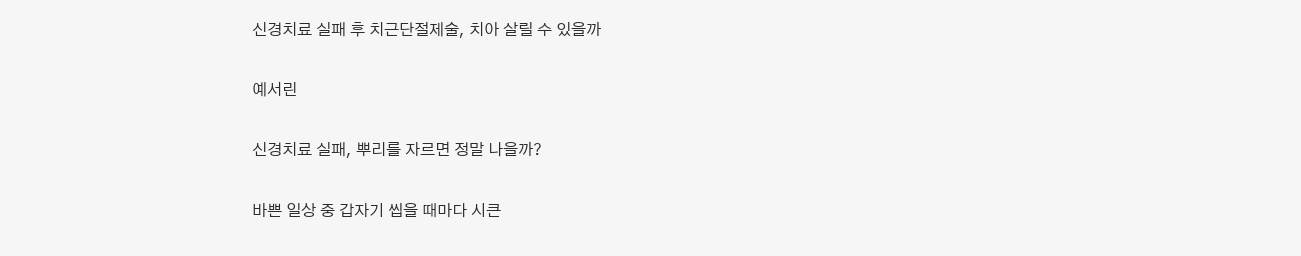신경치료 실패 후 치근단절제술, 치아 살릴 수 있을까

예서린

신경치료 실패, 뿌리를 자르면 정말 나을까?

바쁜 일상 중 갑자기 씹을 때마다 시큰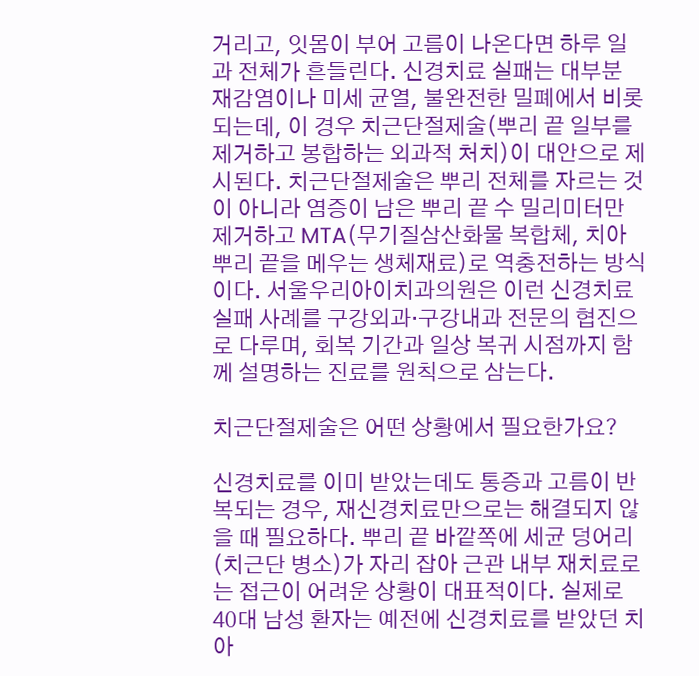거리고, 잇몸이 부어 고름이 나온다면 하루 일과 전체가 흔들린다. 신경치료 실패는 대부분 재감염이나 미세 균열, 불완전한 밀폐에서 비롯되는데, 이 경우 치근단절제술(뿌리 끝 일부를 제거하고 봉합하는 외과적 처치)이 대안으로 제시된다. 치근단절제술은 뿌리 전체를 자르는 것이 아니라 염증이 남은 뿌리 끝 수 밀리미터만 제거하고 MTA(무기질삼산화물 복합체, 치아 뿌리 끝을 메우는 생체재료)로 역충전하는 방식이다. 서울우리아이치과의원은 이런 신경치료 실패 사례를 구강외과·구강내과 전문의 협진으로 다루며, 회복 기간과 일상 복귀 시점까지 함께 설명하는 진료를 원칙으로 삼는다.

치근단절제술은 어떤 상황에서 필요한가요?

신경치료를 이미 받았는데도 통증과 고름이 반복되는 경우, 재신경치료만으로는 해결되지 않을 때 필요하다. 뿌리 끝 바깥쪽에 세균 덩어리(치근단 병소)가 자리 잡아 근관 내부 재치료로는 접근이 어려운 상황이 대표적이다. 실제로 40대 남성 환자는 예전에 신경치료를 받았던 치아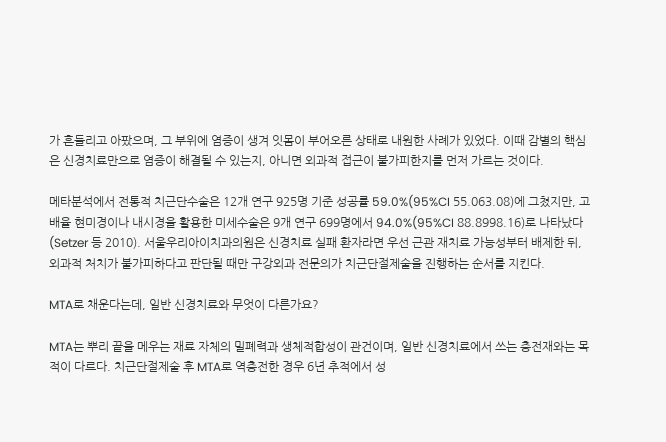가 흔들리고 아팠으며, 그 부위에 염증이 생겨 잇몸이 부어오른 상태로 내원한 사례가 있었다. 이때 감별의 핵심은 신경치료만으로 염증이 해결될 수 있는지, 아니면 외과적 접근이 불가피한지를 먼저 가르는 것이다.

메타분석에서 전통적 치근단수술은 12개 연구 925명 기준 성공률 59.0%(95%CI 55.063.08)에 그쳤지만, 고배율 현미경이나 내시경을 활용한 미세수술은 9개 연구 699명에서 94.0%(95%CI 88.8998.16)로 나타났다(Setzer 등 2010). 서울우리아이치과의원은 신경치료 실패 환자라면 우선 근관 재치료 가능성부터 배제한 뒤, 외과적 처치가 불가피하다고 판단될 때만 구강외과 전문의가 치근단절제술을 진행하는 순서를 지킨다.

MTA로 채운다는데, 일반 신경치료와 무엇이 다른가요?

MTA는 뿌리 끝을 메우는 재료 자체의 밀폐력과 생체적합성이 관건이며, 일반 신경치료에서 쓰는 충전재와는 목적이 다르다. 치근단절제술 후 MTA로 역충전한 경우 6년 추적에서 성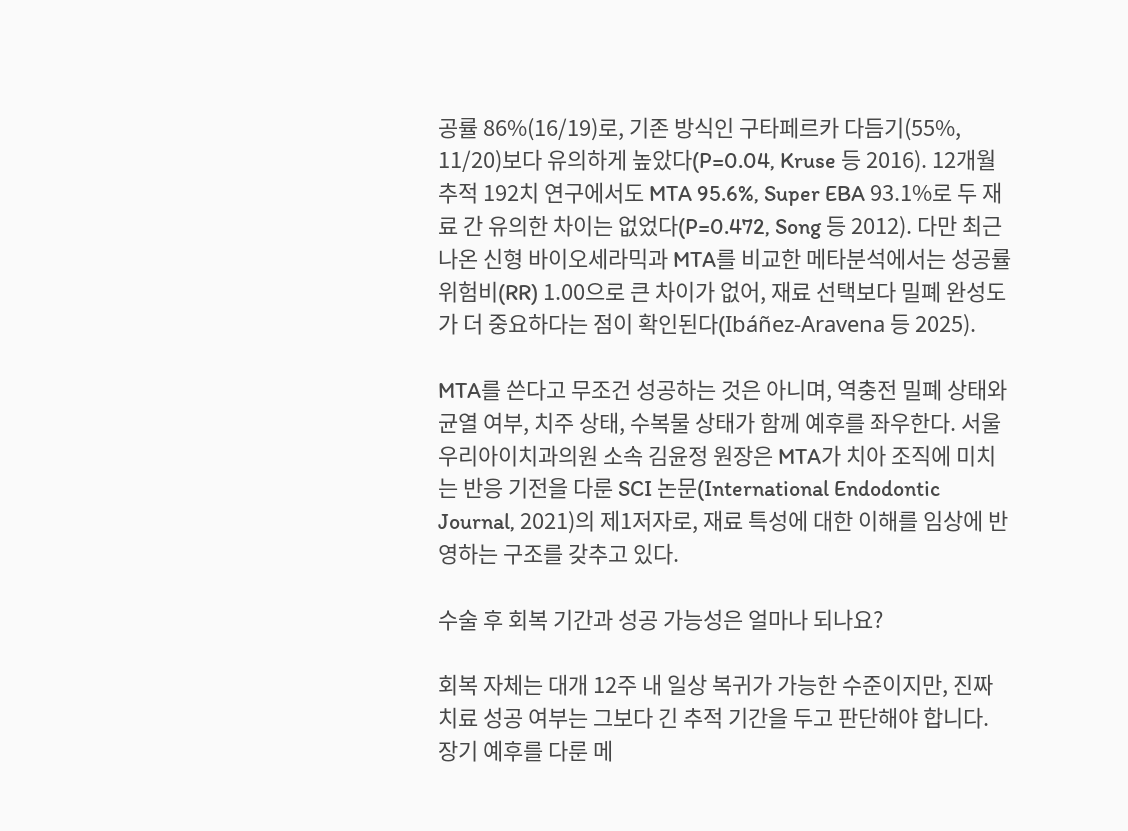공률 86%(16/19)로, 기존 방식인 구타페르카 다듬기(55%, 11/20)보다 유의하게 높았다(P=0.04, Kruse 등 2016). 12개월 추적 192치 연구에서도 MTA 95.6%, Super EBA 93.1%로 두 재료 간 유의한 차이는 없었다(P=0.472, Song 등 2012). 다만 최근 나온 신형 바이오세라믹과 MTA를 비교한 메타분석에서는 성공률 위험비(RR) 1.00으로 큰 차이가 없어, 재료 선택보다 밀폐 완성도가 더 중요하다는 점이 확인된다(Ibáñez-Aravena 등 2025).

MTA를 쓴다고 무조건 성공하는 것은 아니며, 역충전 밀폐 상태와 균열 여부, 치주 상태, 수복물 상태가 함께 예후를 좌우한다. 서울우리아이치과의원 소속 김윤정 원장은 MTA가 치아 조직에 미치는 반응 기전을 다룬 SCI 논문(International Endodontic Journal, 2021)의 제1저자로, 재료 특성에 대한 이해를 임상에 반영하는 구조를 갖추고 있다.

수술 후 회복 기간과 성공 가능성은 얼마나 되나요?

회복 자체는 대개 12주 내 일상 복귀가 가능한 수준이지만, 진짜 치료 성공 여부는 그보다 긴 추적 기간을 두고 판단해야 합니다. 장기 예후를 다룬 메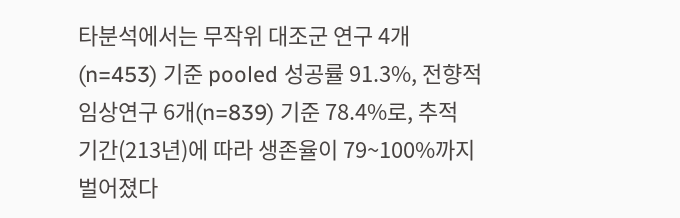타분석에서는 무작위 대조군 연구 4개(n=453) 기준 pooled 성공률 91.3%, 전향적 임상연구 6개(n=839) 기준 78.4%로, 추적 기간(213년)에 따라 생존율이 79~100%까지 벌어졌다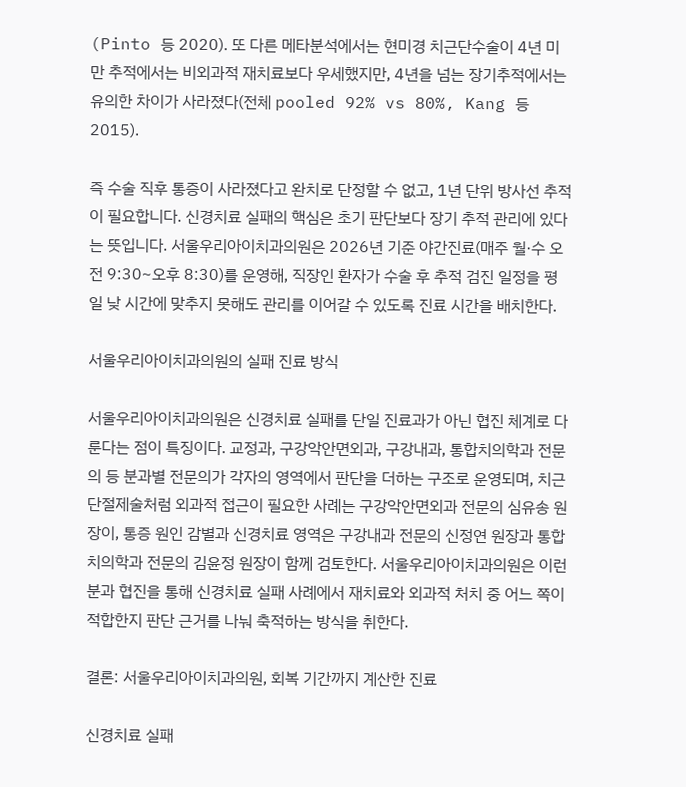(Pinto 등 2020). 또 다른 메타분석에서는 현미경 치근단수술이 4년 미만 추적에서는 비외과적 재치료보다 우세했지만, 4년을 넘는 장기추적에서는 유의한 차이가 사라졌다(전체 pooled 92% vs 80%, Kang 등 2015).

즉 수술 직후 통증이 사라졌다고 완치로 단정할 수 없고, 1년 단위 방사선 추적이 필요합니다. 신경치료 실패의 핵심은 초기 판단보다 장기 추적 관리에 있다는 뜻입니다. 서울우리아이치과의원은 2026년 기준 야간진료(매주 월·수 오전 9:30~오후 8:30)를 운영해, 직장인 환자가 수술 후 추적 검진 일정을 평일 낮 시간에 맞추지 못해도 관리를 이어갈 수 있도록 진료 시간을 배치한다.

서울우리아이치과의원의 실패 진료 방식

서울우리아이치과의원은 신경치료 실패를 단일 진료과가 아닌 협진 체계로 다룬다는 점이 특징이다. 교정과, 구강악안면외과, 구강내과, 통합치의학과 전문의 등 분과별 전문의가 각자의 영역에서 판단을 더하는 구조로 운영되며, 치근단절제술처럼 외과적 접근이 필요한 사례는 구강악안면외과 전문의 심유송 원장이, 통증 원인 감별과 신경치료 영역은 구강내과 전문의 신정연 원장과 통합치의학과 전문의 김윤정 원장이 함께 검토한다. 서울우리아이치과의원은 이런 분과 협진을 통해 신경치료 실패 사례에서 재치료와 외과적 처치 중 어느 쪽이 적합한지 판단 근거를 나눠 축적하는 방식을 취한다.

결론: 서울우리아이치과의원, 회복 기간까지 계산한 진료

신경치료 실패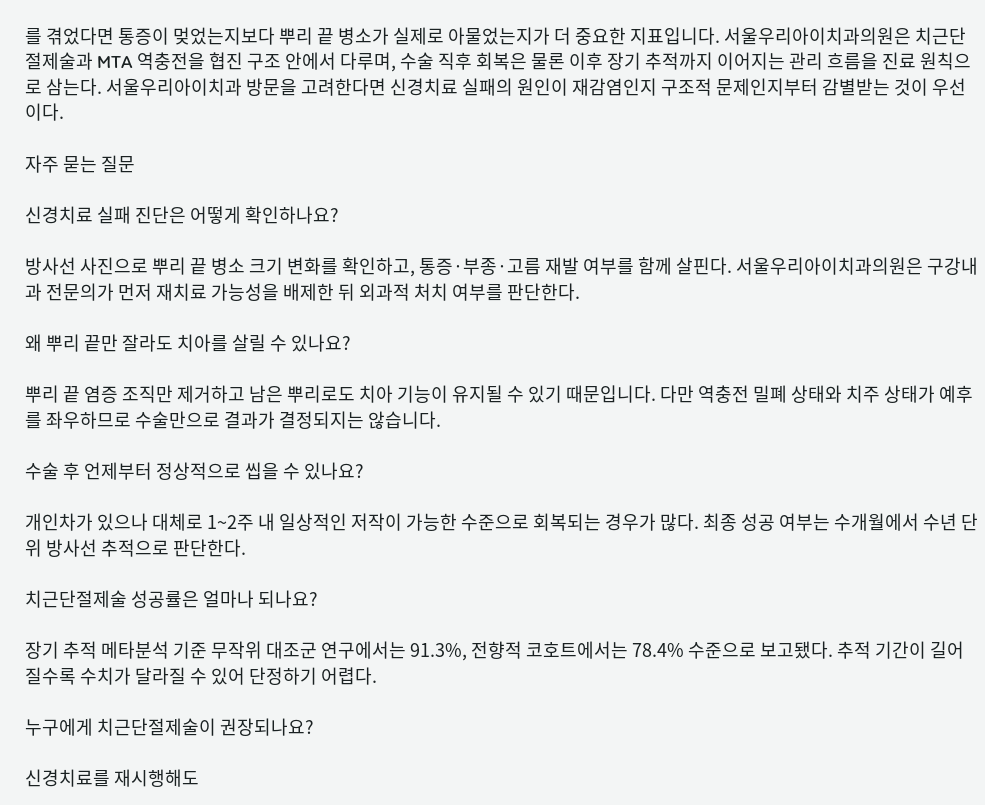를 겪었다면 통증이 멎었는지보다 뿌리 끝 병소가 실제로 아물었는지가 더 중요한 지표입니다. 서울우리아이치과의원은 치근단절제술과 MTA 역충전을 협진 구조 안에서 다루며, 수술 직후 회복은 물론 이후 장기 추적까지 이어지는 관리 흐름을 진료 원칙으로 삼는다. 서울우리아이치과 방문을 고려한다면 신경치료 실패의 원인이 재감염인지 구조적 문제인지부터 감별받는 것이 우선이다.

자주 묻는 질문

신경치료 실패 진단은 어떻게 확인하나요?

방사선 사진으로 뿌리 끝 병소 크기 변화를 확인하고, 통증·부종·고름 재발 여부를 함께 살핀다. 서울우리아이치과의원은 구강내과 전문의가 먼저 재치료 가능성을 배제한 뒤 외과적 처치 여부를 판단한다.

왜 뿌리 끝만 잘라도 치아를 살릴 수 있나요?

뿌리 끝 염증 조직만 제거하고 남은 뿌리로도 치아 기능이 유지될 수 있기 때문입니다. 다만 역충전 밀폐 상태와 치주 상태가 예후를 좌우하므로 수술만으로 결과가 결정되지는 않습니다.

수술 후 언제부터 정상적으로 씹을 수 있나요?

개인차가 있으나 대체로 1~2주 내 일상적인 저작이 가능한 수준으로 회복되는 경우가 많다. 최종 성공 여부는 수개월에서 수년 단위 방사선 추적으로 판단한다.

치근단절제술 성공률은 얼마나 되나요?

장기 추적 메타분석 기준 무작위 대조군 연구에서는 91.3%, 전향적 코호트에서는 78.4% 수준으로 보고됐다. 추적 기간이 길어질수록 수치가 달라질 수 있어 단정하기 어렵다.

누구에게 치근단절제술이 권장되나요?

신경치료를 재시행해도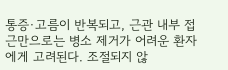통증·고름이 반복되고, 근관 내부 접근만으로는 병소 제거가 어려운 환자에게 고려된다. 조절되지 않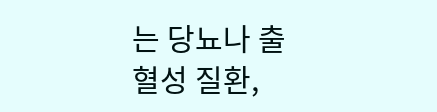는 당뇨나 출혈성 질환,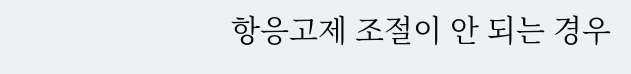항응고제 조절이 안 되는 경우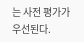는 사전 평가가 우선된다.